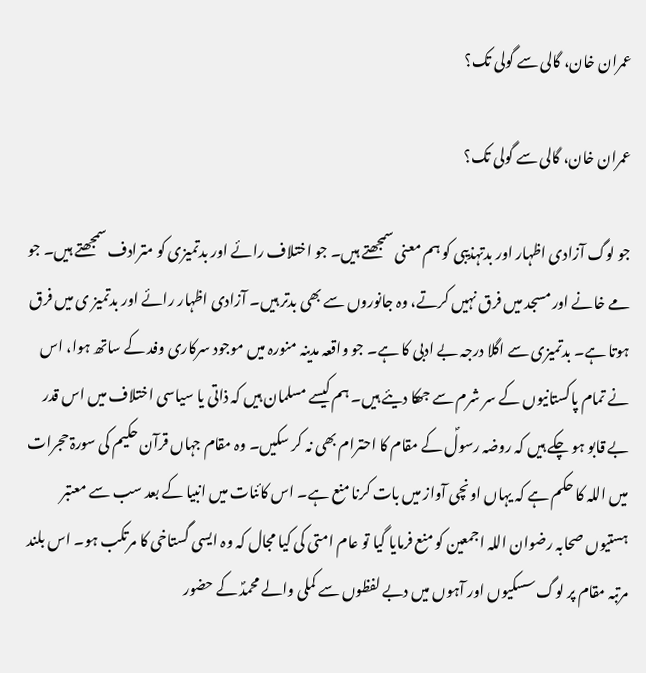عمران خان، گالی سے گولی تک؟

عمران خان، گالی سے گولی تک؟

جو لوگ آزادی اظہار اور بدتہذیبی کو ہم معنی سمجھتے ہیں۔ جو اختلاف رائے اور بدتمیزی کو مترادف سمجھتے ہیں۔ جو مے خانے اور مسجد میں فرق نہیں کرتے، وہ جانوروں سے بھی بدتر ہیں۔ آزادی اظہار رائے اور بدتمیز ی میں فرق ہوتا ہے۔ بدتمیزی سے اگلا درجہ بے ادبی کا ہے۔ جو واقعہ مدینہ منورہ میں موجود سرکاری وفد کے ساتھ ہوا، اس نے تمام پاکستانیوں کے سر شرم سے جھکا دیئے ہیں۔ ہم کیسے مسلمان ہیں کہ ذاتی یا سیاسی اختلاف میں اس قدر بے قابو ہو چکے ہیں کہ روضہ رسولؐ کے مقام کا احترام بھی نہ کر سکیں۔ وہ مقام جہاں قرآن حکیم کی سورۃ حجرات میں اللہ کا حکم ہے کہ یہاں اونچی آواز میں بات کرنا منع ہے۔ اس کائنات میں انبیا کے بعد سب سے معتبر ہستیوں صحابہ رضوان اللہ اجمعین کو منع فرمایا گیا تو عام امتی کی کیا مجال کہ وہ ایسی گستاخی کا مرتکب ہو۔ اس بلند مرتبہ مقام پر لوگ سسکیوں اور آہوں میں دبے لفظوں سے کملی والے محمدؐ کے حضور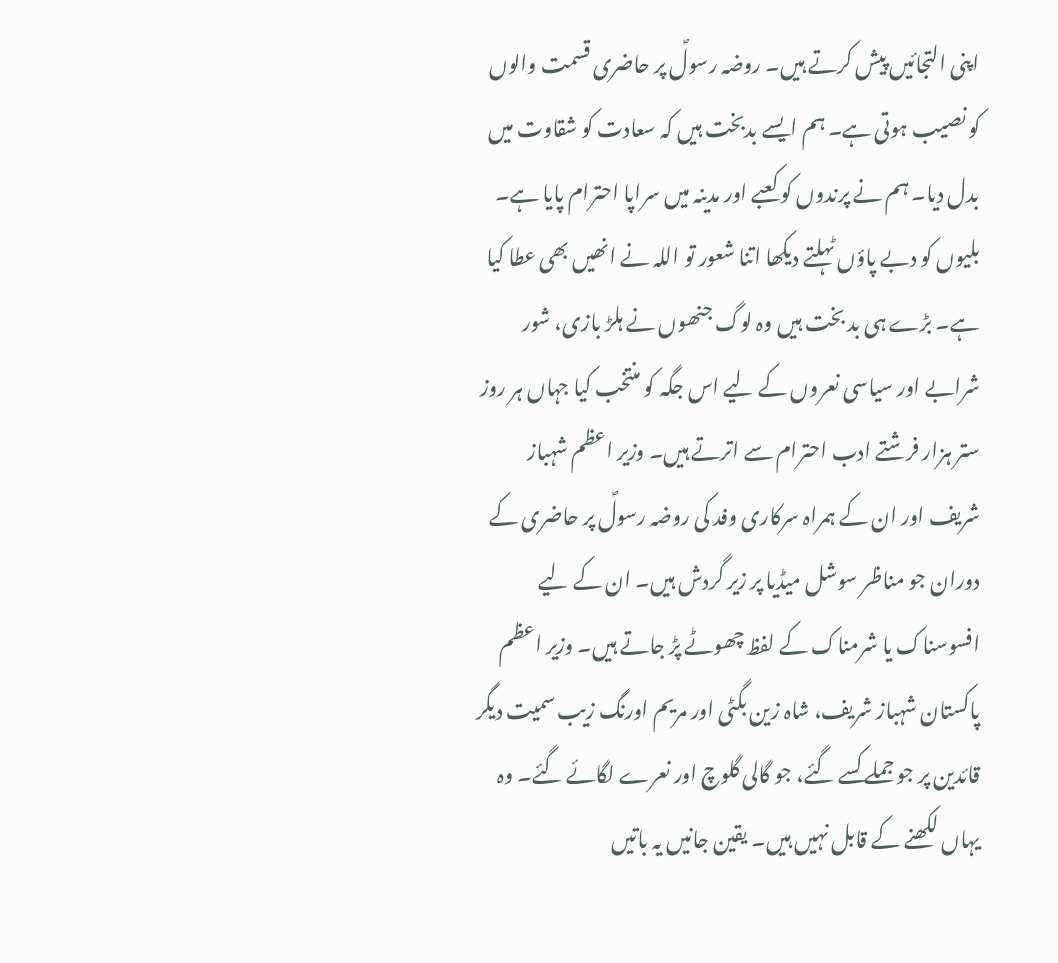اپنی التجائیں پیش کرتے ہیں۔ روضہ رسولؐ پر حاضری قسمت والوں کو نصیب ہوتی ہے۔ ہم ایسے بدبخت ہیں کہ سعادت کو شقاوت میں بدل دیا۔ ہم نے پرندوں کو کعبے اور مدینہ میں سراپا احترام پایا ہے۔ بلیوں کو دبے پاؤں ٹہلتے دیکھا اتنا شعور تو اللہ نے انھیں بھی عطا کیا ہے۔ بڑے ہی بد بخت ہیں وہ لوگ جنھوں نے ہلڑ بازی، شور شرابے اور سیاسی نعروں کے لیے اس جگہ کو منتخب کیا جہاں ہر روز ستر ہزار فرشتے ادب احترام سے اترتے ہیں۔ وزیر اعظم شہباز شریف اور ان کے ہمراہ سرکاری وفد کی روضہ رسولؐ پر حاضری کے دوران جو مناظر سوشل میڈیا پر زیر گردش ہیں۔ ان کے لیے افسوسناک یا شرمناک کے لفظ چھوٹے پڑ جاتے ہیں۔ وزیر اعظم پاکستان شہباز شریف، شاہ زین بگٹی اور مریم اورنگ زیب سمیت دیگر قائدین پر جو جملے کسے گئے، جو گالی گلوچ اور نعرے لگائے گئے۔ وہ یہاں لکھنے کے قابل نہیں ہیں۔ یقین جانیں یہ باتیں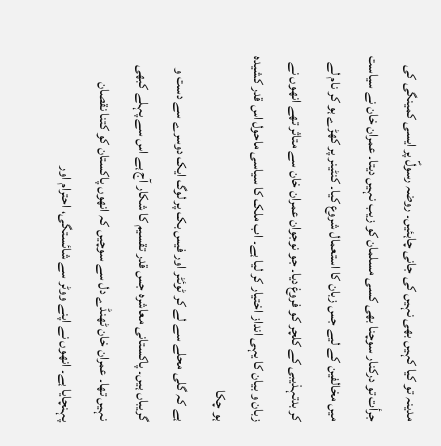مدینہ تو کیا کہیں بھی نہیں کی جانی چاہئیں۔ روضہ رسولؐ پر ایسی کمینگی کی جرأت تو درکنار سوچنا بھی کسی مسلمان کو زیب نہیں دیتا۔ عمران خان نے سیاست میں مخالفین کے لیے جس زبان کا استعمال شروع کیا۔ کنٹینر پر کھڑے ہو کر نام لے کر بدتہذیبی کے کلچر کو فروغ دیا۔ جو نوجوان عمران خان سے متاثر تھے انھوں نے زبان و بیان کا یہی انداز اختیار کر لیا ہے۔ اب ملک کا سیاسی ماحول اس قدر کشیدہ ہو چکا
ہے کہ گلی محلے سے لے کر ٹوئٹر اور فیس بک پر لوگ ایک دوسرے سے دست و گریباں ہیں۔ پاکستانی معاشرہ جس قدر تقسیم کا شکار آج ہے اس سے پہلے کبھی نہیں تھا۔ عمران خان ٹھنڈے دل سے سوچیں کہ انھوں پاکستان کو کتنا نقصان پہنچایا ہے۔ انھوں نے اپنے ووٹر سے شائستگی، احترام اور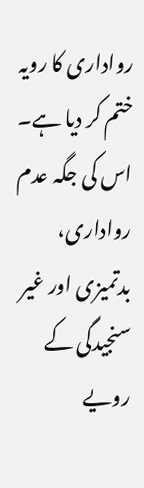رواداری کا رویہ ختم کر دیا ہے۔ اس کی جگہ عدم رواداری، بدتمیزی اور غیر سنجیدگی کے رویے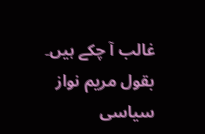غالب آ چکے ہیں۔ بقول مریم نواز سیاسی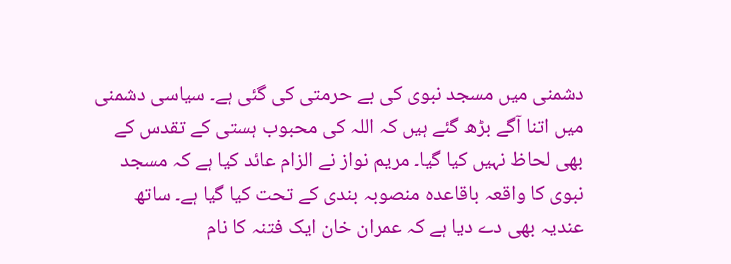دشمنی میں مسجد نبوی کی بے حرمتی کی گئی ہے۔ سیاسی دشمنی میں اتنا آگے بڑھ گئے ہیں کہ اللہ کی محبوب ہستی کے تقدس کے بھی لحاظ نہیں کیا گیا۔ مریم نواز نے الزام عائد کیا ہے کہ مسجد نبوی کا واقعہ باقاعدہ منصوبہ بندی کے تحت کیا گیا ہے۔ ساتھ عندیہ بھی دے دیا ہے کہ عمران خان ایک فتنہ کا نام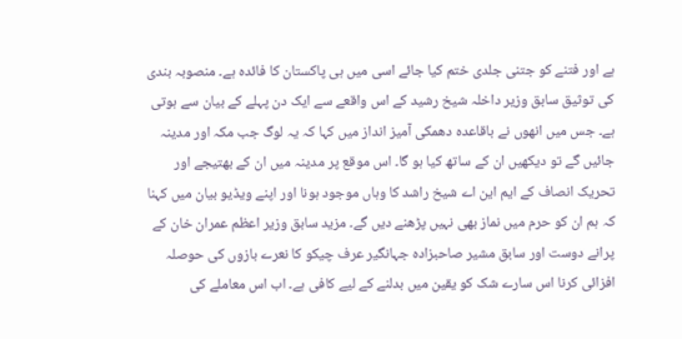ہے اور فتنے کو جتنی جلدی ختم کیا جائے اسی میں ہی پاکستان کا فائدہ ہے۔ منصوبہ بندی کی توثیق سابق وزیر داخلہ شیخ رشید کے اس واقعے سے ایک دن پہلے کے بیان سے ہوتی ہے۔ جس میں انھوں نے باقاعدہ دھمکی آمیز انداز میں کہا کہ یہ لوگ جب مکہ اور مدینہ جائیں گے تو دیکھیں ان کے ساتھ کیا ہو گا۔ اس موقع پر مدینہ میں ان کے بھتیجے اور تحریک انصاف کے ایم این اے شیخ راشد کا وہاں موجود ہونا اور اپنے ویڈیو بیان میں کہنا کہ ہم ان کو حرم میں نماز بھی نہیں پڑھنے دیں گے۔ مزید سابق وزیر اعظم عمران خان کے پرانے دوست اور سابق مشیر صاحبزادہ جہانگیر عرف چیکو کا نعرے بازوں کی حوصلہ افزائی کرنا اس سارے شک کو یقین میں بدلنے کے لیے کافی ہے۔ اب اس معاملے کی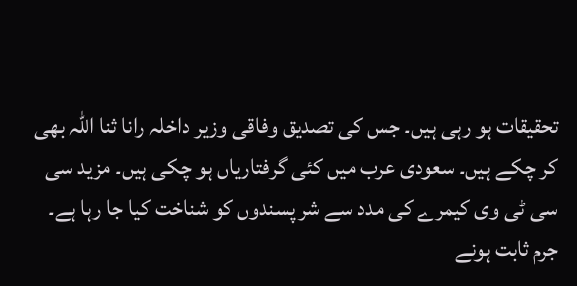تحقیقات ہو رہی ہیں۔ جس کی تصدیق وفاقی وزیر داخلہ رانا ثنا اللہ بھی کر چکے ہیں۔ سعودی عرب میں کئی گرفتاریاں ہو چکی ہیں۔ مزید سی سی ٹی وی کیمرے کی مدد سے شر پسندوں کو شناخت کیا جا رہا ہے۔ جرم ثابت ہونے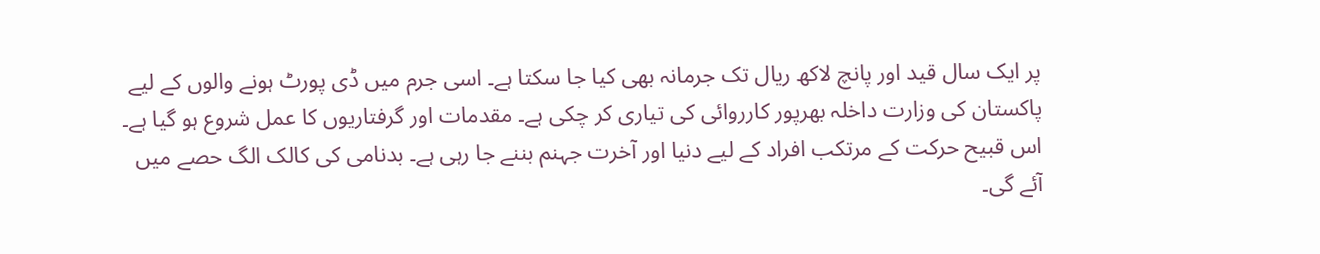پر ایک سال قید اور پانچ لاکھ ریال تک جرمانہ بھی کیا جا سکتا ہے۔ اسی جرم میں ڈی پورٹ ہونے والوں کے لیے پاکستان کی وزارت داخلہ بھرپور کارروائی کی تیاری کر چکی ہے۔ مقدمات اور گرفتاریوں کا عمل شروع ہو گیا ہے۔ اس قبیح حرکت کے مرتکب افراد کے لیے دنیا اور آخرت جہنم بننے جا رہی ہے۔ بدنامی کی کالک الگ حصے میں آئے گی۔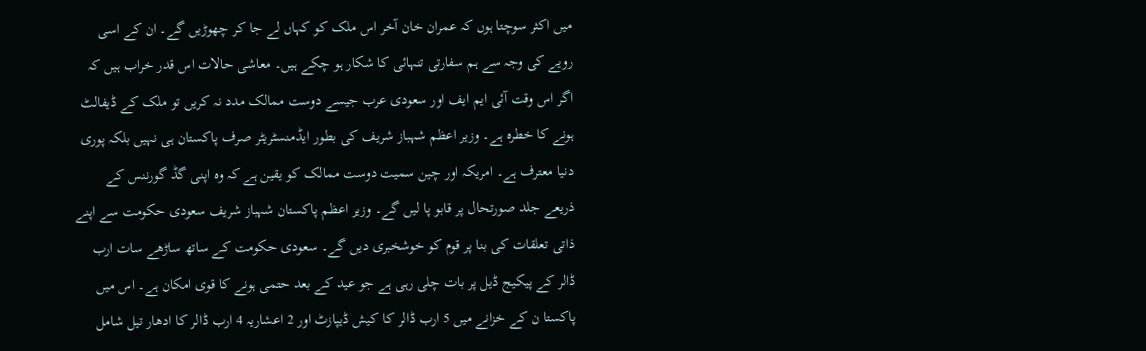میں اکثر سوچتا ہوں کہ عمران خان آخر اس ملک کو کہاں لے جا کر چھوڑیں گے۔ ان کے اسی رویے کی وجہ سے ہم سفارتی تنہائی کا شکار ہو چکے ہیں۔ معاشی حالات اس قدر خراب ہیں کہ اگر اس وقت آئی ایم ایف اور سعودی عرب جیسے دوست ممالک مدد نہ کریں تو ملک کے ڈیفالٹ ہونے کا خطرہ ہے۔ وزیر اعظم شہباز شریف کی بطور ایڈمنسٹریٹر صرف پاکستان ہی نہیں بلکہ پوری دنیا معترف ہے۔ امریکہ اور چین سمیت دوست ممالک کو یقین ہے کہ وہ اپنی گڈ گورننس کے ذریعے جلد صورتحال پر قابو پا لیں گے۔ وزیر اعظم پاکستان شہباز شریف سعودی حکومت سے اپنے ذاتی تعلقات کی بنا پر قوم کو خوشخبری دیں گے۔ سعودی حکومت کے ساتھ ساڑھے سات ارب ڈالر کے پیکیج ڈیل پر بات چلی رہی ہے جو عید کے بعد حتمی ہونے کا قوی امکان ہے۔ اس میں پاکستا ن کے خزانے میں 5 ارب ڈالر کا کیش ڈیپازٹ اور 2 اعشاریہ 4 ارب ڈالر کا ادھار تیل شامل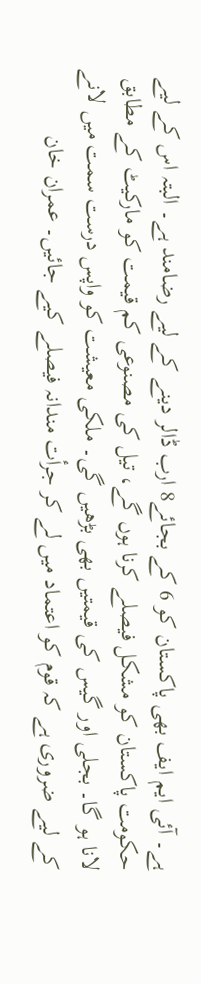ہے۔ آئی ایم ایف بھی پاکستان کو 6 کے بجائے8 ارب ڈالر دینے کے لیے رضامند ہے۔ البتہ اس کے لیے حکومت پاکستان کو مشکل فیصلے کرنا ہوں گے، تیل کی مصنوعی کم قیمت کو مارکیٹ کے مطابق لانا ہو گا۔ بجلی اور گیس کی قیمتیں بھی بڑھیں گی۔ ملکی معیشت کو واپس درست سمت میں لانے کے لیے ضروری ہے کہ قوم کو اعتماد میں لے کر جرأت مندانہ فیصلے کیے جائیں۔ عمران خان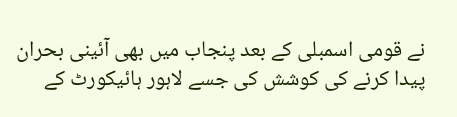نے قومی اسمبلی کے بعد پنجاب میں بھی آئینی بحران پیدا کرنے کی کوشش کی جسے لاہور ہائیکورٹ کے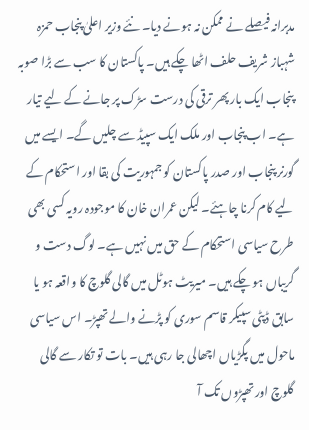مدبرانہ فیصلے نے ممکن نہ ہونے دیا۔ نئے وزیر اعلیٰ پنجاب حمزہ شہباز شریف حلف اٹھا چکے ہیں۔ پاکستان کا سب سے بڑا صوبہ پنجاب ایک بار پھر ترقی کی درست سڑک پر جانے کے لیے تیار ہے۔ اب پنجاب اور ملک ایک سپیڈ سے چلیں گے۔ ایسے میں گورنر پنجاب اور صدر پاکستان کو جمہوریت کی بقا اور استحکام کے لیے کام کرنا چاہئے۔ لیکن عمران خان کا موجودہ رویہ کسی بھی طرح سیاسی استحکام کے حق میں نہیں ہے۔ لوگ دست و گریباں ہو چکے ہیں۔ میریٹ ہوٹل میں گالی گلوچ کا واقعہ ہو یا سابق ڈپٹی سپیکر قاسم سوری کو پڑنے والے تھپڑ۔ اس سیاسی ماحول میں پگڑیاں اچھالی جا رہی ہیں۔ بات تو تکار سے گالی گلوچ اور تھپڑوں تک آ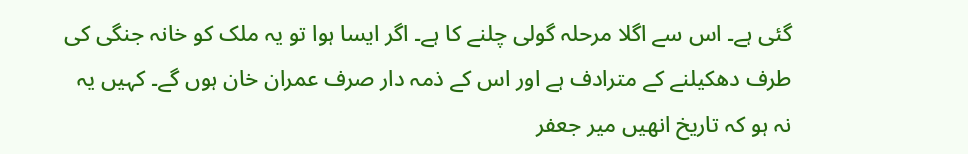گئی ہے۔ اس سے اگلا مرحلہ گولی چلنے کا ہے۔ اگر ایسا ہوا تو یہ ملک کو خانہ جنگی کی طرف دھکیلنے کے مترادف ہے اور اس کے ذمہ دار صرف عمران خان ہوں گے۔ کہیں یہ نہ ہو کہ تاریخ انھیں میر جعفر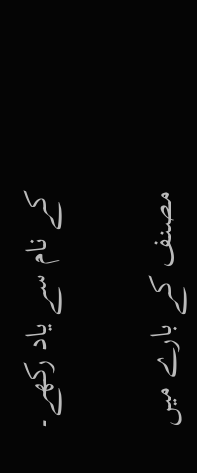کے نام سے یاد رکھے۔

مصنف کے بارے میں